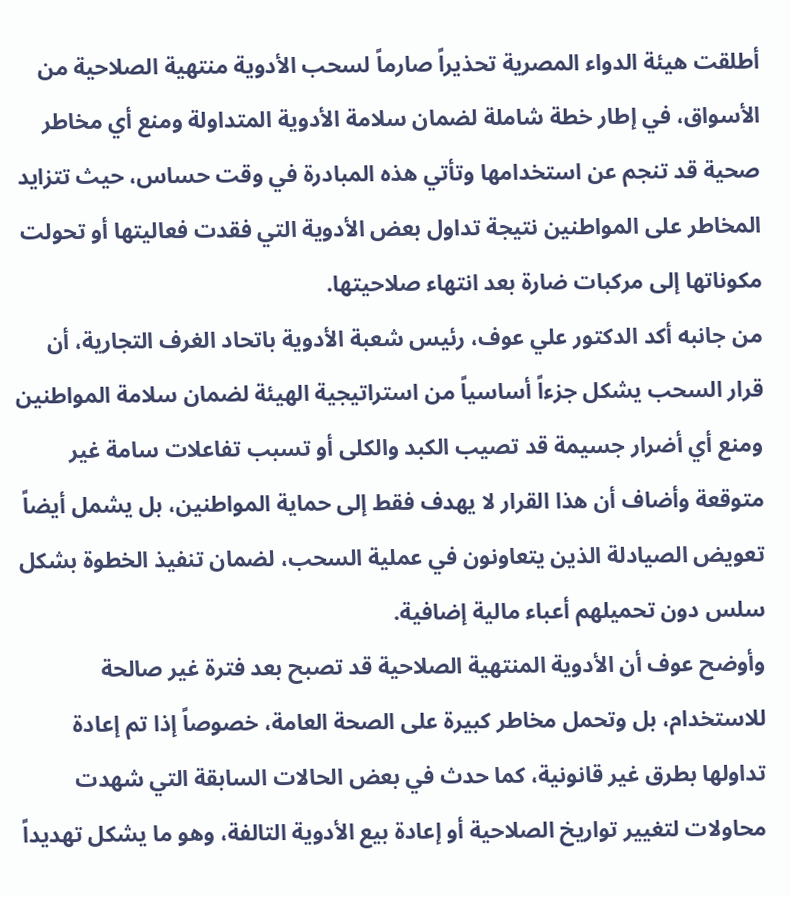أطلقت هيئة الدواء المصرية تحذيراً صارماً لسحب الأدوية منتهية الصلاحية من الأسواق، في إطار خطة شاملة لضمان سلامة الأدوية المتداولة ومنع أي مخاطر صحية قد تنجم عن استخدامها وتأتي هذه المبادرة في وقت حساس، حيث تتزايد المخاطر على المواطنين نتيجة تداول بعض الأدوية التي فقدت فعاليتها أو تحولت مكوناتها إلى مركبات ضارة بعد انتهاء صلاحيتها.
من جانبه أكد الدكتور علي عوف، رئيس شعبة الأدوية باتحاد الغرف التجارية، أن قرار السحب يشكل جزءاً أساسياً من استراتيجية الهيئة لضمان سلامة المواطنين ومنع أي أضرار جسيمة قد تصيب الكبد والكلى أو تسبب تفاعلات سامة غير متوقعة وأضاف أن هذا القرار لا يهدف فقط إلى حماية المواطنين، بل يشمل أيضاً تعويض الصيادلة الذين يتعاونون في عملية السحب، لضمان تنفيذ الخطوة بشكل سلس دون تحميلهم أعباء مالية إضافية.
وأوضح عوف أن الأدوية المنتهية الصلاحية قد تصبح بعد فترة غير صالحة للاستخدام، بل وتحمل مخاطر كبيرة على الصحة العامة، خصوصاً إذا تم إعادة تداولها بطرق غير قانونية، كما حدث في بعض الحالات السابقة التي شهدت محاولات لتغيير تواريخ الصلاحية أو إعادة بيع الأدوية التالفة، وهو ما يشكل تهديداً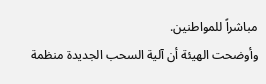مباشراً للمواطنين.
وأوضحت الهيئة أن آلية السحب الجديدة منظمة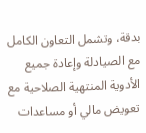بدقة، وتشمل التعاون الكامل مع الصيادلة وإعادة جميع الأدوية المنتهية الصلاحية مع تعويض مالي أو مساعدات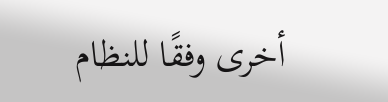أخرى وفقًا للنظام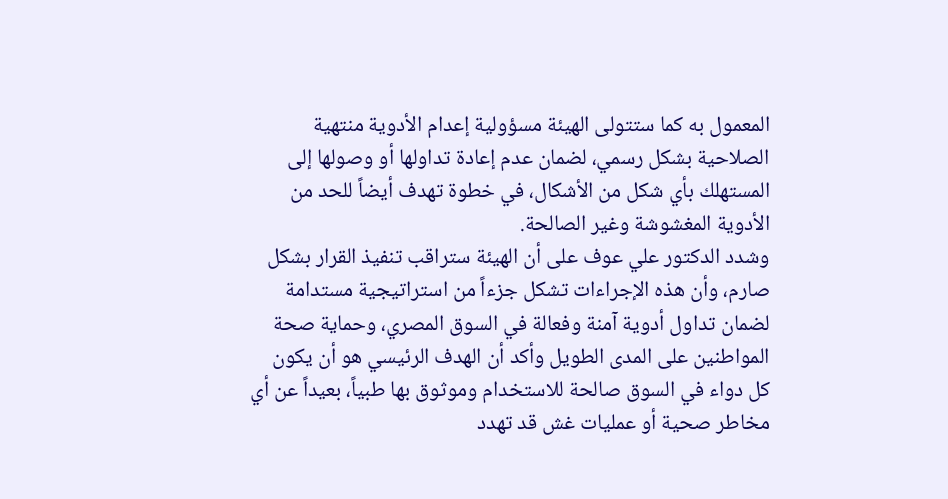المعمول به كما ستتولى الهيئة مسؤولية إعدام الأدوية منتهية الصلاحية بشكل رسمي، لضمان عدم إعادة تداولها أو وصولها إلى المستهلك بأي شكل من الأشكال، في خطوة تهدف أيضاً للحد من الأدوية المغشوشة وغير الصالحة.
وشدد الدكتور علي عوف على أن الهيئة ستراقب تنفيذ القرار بشكل صارم، وأن هذه الإجراءات تشكل جزءاً من استراتيجية مستدامة لضمان تداول أدوية آمنة وفعالة في السوق المصري، وحماية صحة المواطنين على المدى الطويل وأكد أن الهدف الرئيسي هو أن يكون كل دواء في السوق صالحة للاستخدام وموثوق بها طبياً، بعيداً عن أي مخاطر صحية أو عمليات غش قد تهدد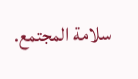سلامة المجتمع.